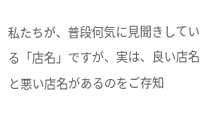私たちが、普段何気に見聞きしている「店名」ですが、実は、良い店名と悪い店名があるのをご存知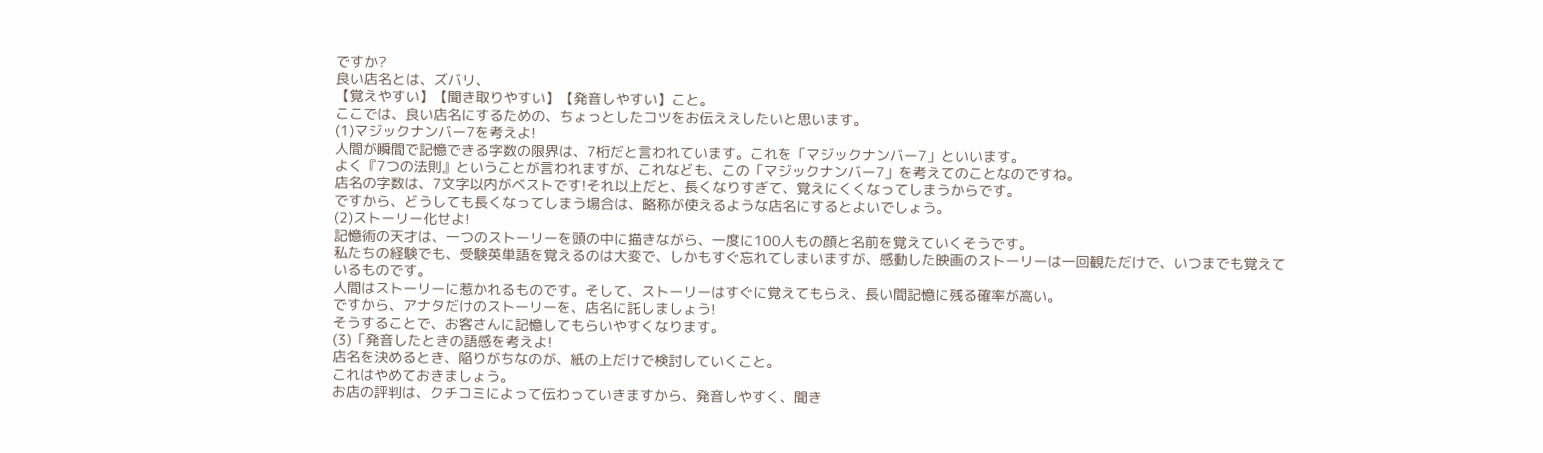ですか?
良い店名とは、ズバリ、
【覚えやすい】【聞き取りやすい】【発音しやすい】こと。
ここでは、良い店名にするための、ちょっとしたコツをお伝ええしたいと思います。
(1)マジックナンバー7を考えよ!
人間が瞬間で記憶できる字数の限界は、7桁だと言われています。これを「マジックナンバー7」といいます。
よく『7つの法則』ということが言われますが、これなども、この「マジックナンバー7」を考えてのことなのですね。
店名の字数は、7文字以内がベストです!それ以上だと、長くなりすぎて、覚えにくくなってしまうからです。
ですから、どうしても長くなってしまう場合は、略称が使えるような店名にするとよいでしょう。
(2)ストーリー化せよ!
記憶術の天才は、一つのストーリーを頭の中に描きながら、一度に100人もの顔と名前を覚えていくそうです。
私たちの経験でも、受験英単語を覚えるのは大変で、しかもすぐ忘れてしまいますが、感動した映画のストーリーは一回観ただけで、いつまでも覚えているものです。
人間はストーリーに惹かれるものです。そして、ストーリーはすぐに覚えてもらえ、長い間記憶に残る確率が高い。
ですから、アナタだけのストーリーを、店名に託しましょう!
そうすることで、お客さんに記憶してもらいやすくなります。
(3)「発音したときの語感を考えよ!
店名を決めるとき、陥りがちなのが、紙の上だけで検討していくこと。
これはやめておきましょう。
お店の評判は、クチコミによって伝わっていきますから、発音しやすく、聞き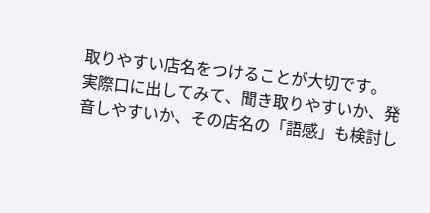取りやすい店名をつけることが大切です。
実際口に出してみて、聞き取りやすいか、発音しやすいか、その店名の「語感」も検討し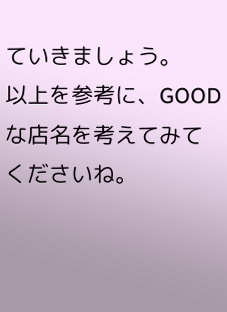ていきましょう。
以上を参考に、GOODな店名を考えてみてくださいね。